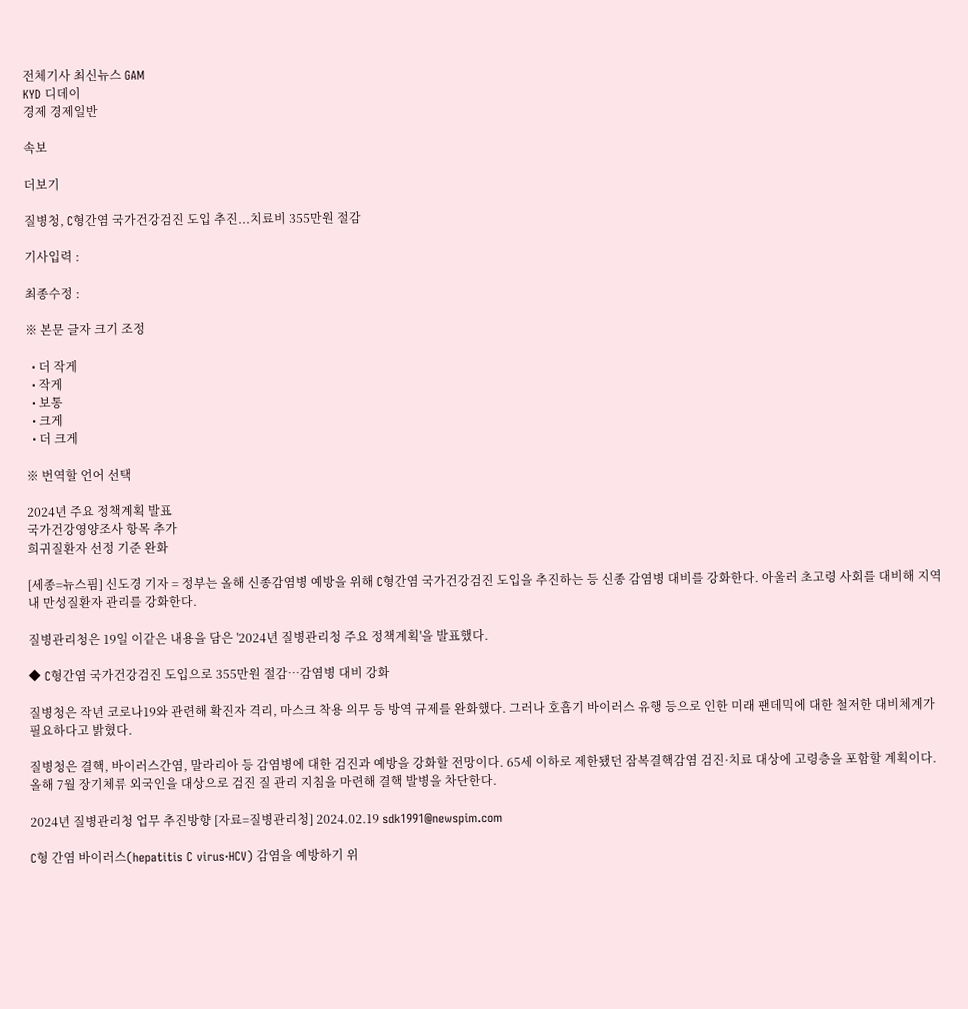전체기사 최신뉴스 GAM
KYD 디데이
경제 경제일반

속보

더보기

질병청, C형간염 국가건강검진 도입 추진...치료비 355만원 절감

기사입력 :

최종수정 :

※ 본문 글자 크기 조정

  • 더 작게
  • 작게
  • 보통
  • 크게
  • 더 크게

※ 번역할 언어 선택

2024년 주요 정책계획 발표
국가건강영양조사 항목 추가
희귀질환자 선정 기준 완화

[세종=뉴스핌] 신도경 기자 = 정부는 올해 신종감염병 예방을 위해 C형간염 국가건강검진 도입을 추진하는 등 신종 감염병 대비를 강화한다. 아울러 초고령 사회를 대비해 지역 내 만성질환자 관리를 강화한다.

질병관리청은 19일 이같은 내용을 담은 '2024년 질병관리청 주요 정책계획'을 발표했다.

◆ C형간염 국가건강검진 도입으로 355만원 절감…감염병 대비 강화

질병청은 작년 코로나19와 관련해 확진자 격리, 마스크 착용 의무 등 방역 규제를 완화했다. 그러나 호흡기 바이러스 유행 등으로 인한 미래 팬데믹에 대한 철저한 대비체계가 필요하다고 밝혔다.

질병청은 결핵, 바이러스간염, 말라리아 등 감염병에 대한 검진과 예방을 강화할 전망이다. 65세 이하로 제한됐던 잠복결핵감염 검진·치료 대상에 고령층을 포함할 계획이다. 올해 7월 장기체류 외국인을 대상으로 검진 질 관리 지침을 마련해 결핵 발병을 차단한다.

2024년 질병관리청 업무 추진방향 [자료=질병관리청] 2024.02.19 sdk1991@newspim.com

C형 간염 바이러스(hepatitis C virus·HCV) 감염을 예방하기 위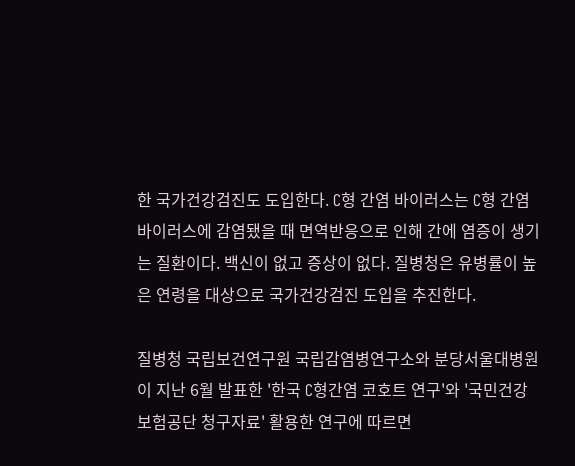한 국가건강검진도 도입한다. C형 간염 바이러스는 C형 간염 바이러스에 감염됐을 때 면역반응으로 인해 간에 염증이 생기는 질환이다. 백신이 없고 증상이 없다. 질병청은 유병률이 높은 연령을 대상으로 국가건강검진 도입을 추진한다.

질병청 국립보건연구원 국립감염병연구소와 분당서울대병원이 지난 6월 발표한 '한국 C형간염 코호트 연구'와 '국민건강보험공단 청구자료' 활용한 연구에 따르면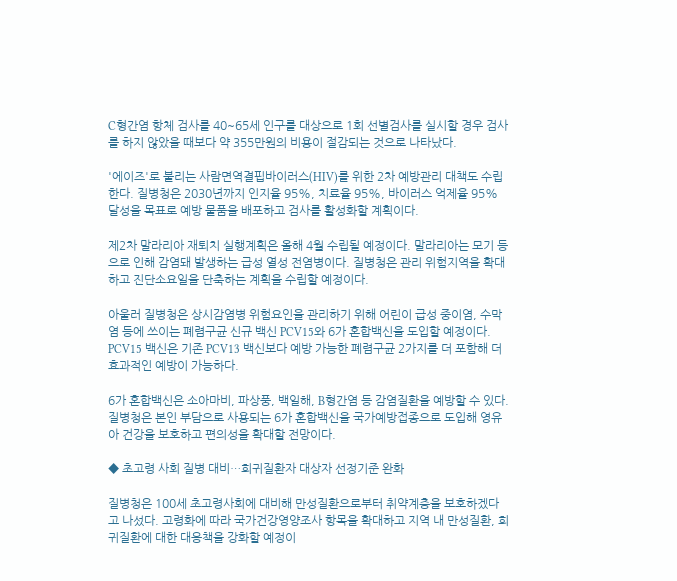C형간염 항체 검사를 40~65세 인구를 대상으로 1회 선별검사를 실시할 경우 검사를 하지 않았을 때보다 약 355만원의 비용이 절감되는 것으로 나타났다.

'에이즈'로 불리는 사람면역결핍바이러스(HIV)를 위한 2차 예방관리 대책도 수립한다. 질병청은 2030년까지 인지율 95%, 치료율 95%, 바이러스 억제율 95% 달성을 목표로 예방 물품을 배포하고 검사를 활성화할 계획이다.

제2차 말라리아 재퇴치 실행계획은 올해 4월 수립될 예정이다. 말라리아는 모기 등으로 인해 감염돼 발생하는 급성 열성 전염병이다. 질병청은 관리 위험지역을 확대하고 진단소요일을 단축하는 계획을 수립할 예정이다.

아울러 질병청은 상시감염병 위험요인을 관리하기 위해 어린이 급성 중이염, 수막염 등에 쓰이는 폐렴구균 신규 백신 PCV15와 6가 혼합백신을 도입할 예정이다. PCV15 백신은 기존 PCV13 백신보다 예방 가능한 폐렴구균 2가지를 더 포함해 더 효과적인 예방이 가능하다.

6가 혼합백신은 소아마비, 파상풍, 백일해, B형간염 등 감염질환을 예방할 수 있다. 질병청은 본인 부담으로 사용되는 6가 혼합백신을 국가예방접종으로 도입해 영유아 건강을 보호하고 편의성을 확대할 전망이다.

◆ 초고령 사회 질병 대비…희귀질환자 대상자 선정기준 완화

질병청은 100세 초고령사회에 대비해 만성질환으로부터 취약계층을 보호하겠다고 나섰다. 고령화에 따라 국가건강영양조사 항목을 확대하고 지역 내 만성질환, 희귀질환에 대한 대응책을 강화할 예정이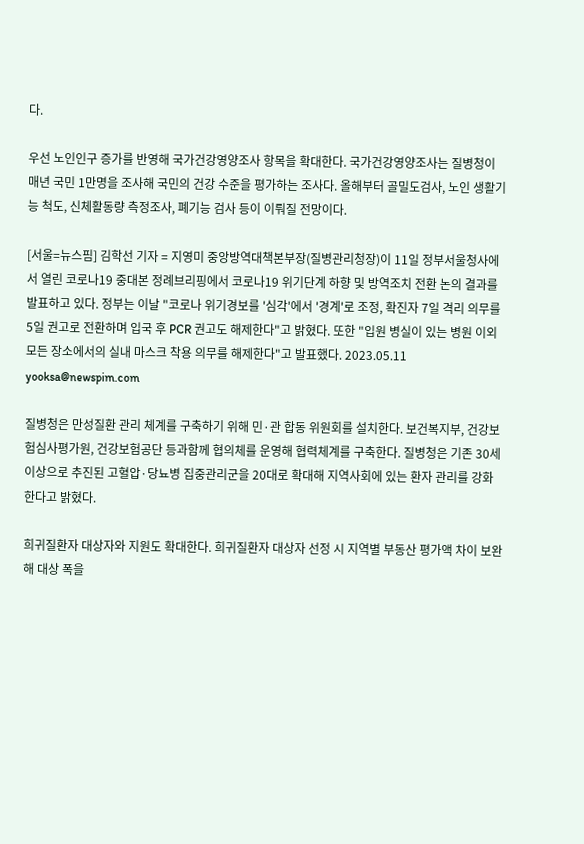다.

우선 노인인구 증가를 반영해 국가건강영양조사 항목을 확대한다. 국가건강영양조사는 질병청이 매년 국민 1만명을 조사해 국민의 건강 수준을 평가하는 조사다. 올해부터 골밀도검사, 노인 생활기능 척도, 신체활동량 측정조사, 폐기능 검사 등이 이뤄질 전망이다.

[서울=뉴스핌] 김학선 기자 = 지영미 중앙방역대책본부장(질병관리청장)이 11일 정부서울청사에서 열린 코로나19 중대본 정례브리핑에서 코로나19 위기단계 하향 및 방역조치 전환 논의 결과를 발표하고 있다. 정부는 이날 "코로나 위기경보를 '심각'에서 '경계'로 조정, 확진자 7일 격리 의무를 5일 권고로 전환하며 입국 후 PCR 권고도 해제한다"고 밝혔다. 또한 "입원 병실이 있는 병원 이외 모든 장소에서의 실내 마스크 착용 의무를 해제한다"고 발표했다. 2023.05.11 yooksa@newspim.com

질병청은 만성질환 관리 체계를 구축하기 위해 민·관 합동 위원회를 설치한다. 보건복지부, 건강보험심사평가원, 건강보험공단 등과함께 협의체를 운영해 협력체계를 구축한다. 질병청은 기존 30세 이상으로 추진된 고혈압·당뇨병 집중관리군을 20대로 확대해 지역사회에 있는 환자 관리를 강화한다고 밝혔다.

희귀질환자 대상자와 지원도 확대한다. 희귀질환자 대상자 선정 시 지역별 부동산 평가액 차이 보완해 대상 폭을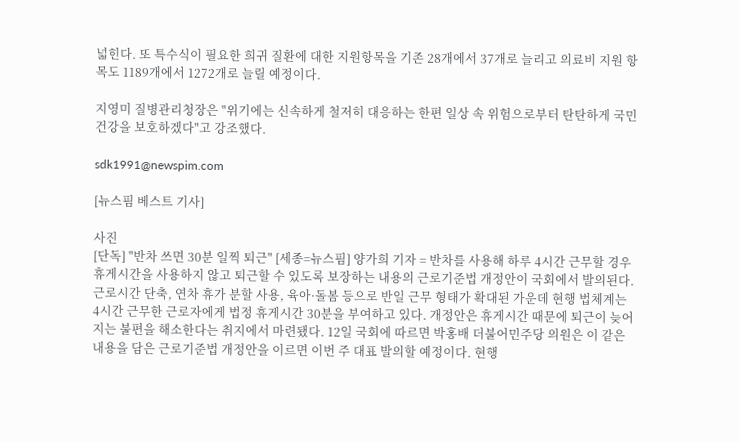넓힌다. 또 특수식이 필요한 희귀 질환에 대한 지원항목을 기존 28개에서 37개로 늘리고 의료비 지원 항목도 1189개에서 1272개로 늘릴 예정이다.

지영미 질병관리청장은 "위기에는 신속하게 철저히 대응하는 한편 일상 속 위험으로부터 탄탄하게 국민 건강을 보호하겠다"고 강조했다.

sdk1991@newspim.com

[뉴스핌 베스트 기사]

사진
[단독] "반차 쓰면 30분 일찍 퇴근" [세종=뉴스핌] 양가희 기자 = 반차를 사용해 하루 4시간 근무할 경우 휴게시간을 사용하지 않고 퇴근할 수 있도록 보장하는 내용의 근로기준법 개정안이 국회에서 발의된다. 근로시간 단축, 연차 휴가 분할 사용, 육아·돌봄 등으로 반일 근무 형태가 확대된 가운데 현행 법체계는 4시간 근무한 근로자에게 법정 휴게시간 30분을 부여하고 있다. 개정안은 휴게시간 때문에 퇴근이 늦어지는 불편을 해소한다는 취지에서 마련됐다. 12일 국회에 따르면 박홍배 더불어민주당 의원은 이 같은 내용을 담은 근로기준법 개정안을 이르면 이번 주 대표 발의할 예정이다. 현행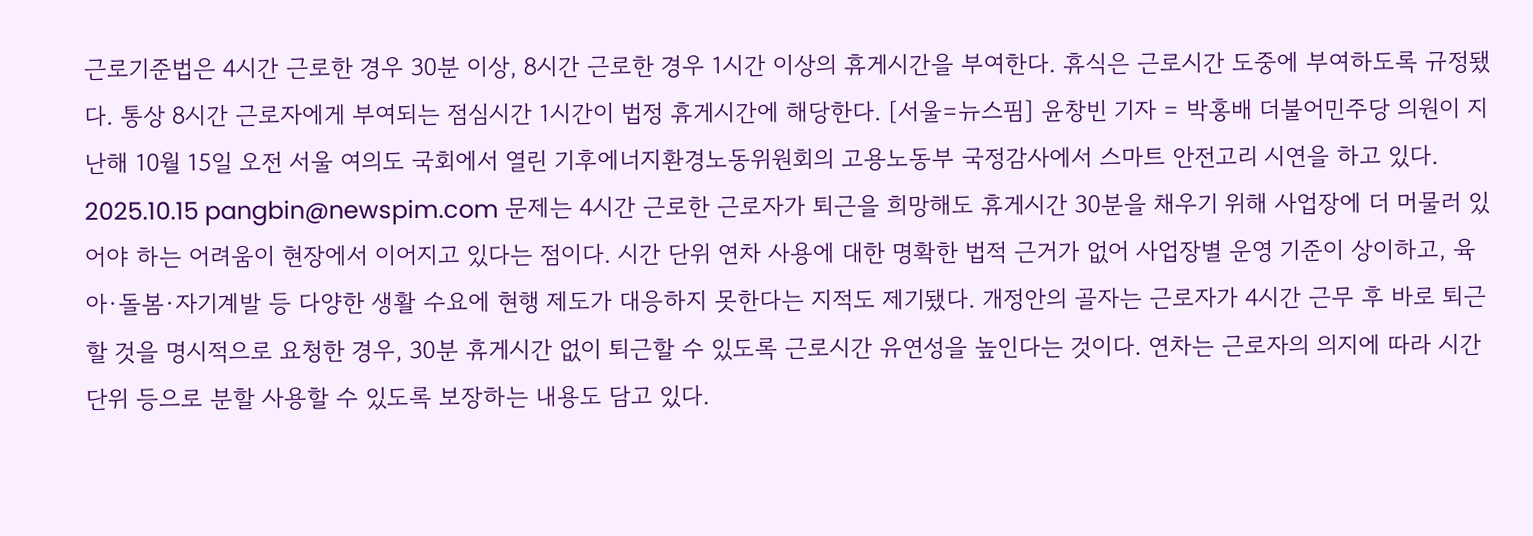근로기준법은 4시간 근로한 경우 30분 이상, 8시간 근로한 경우 1시간 이상의 휴게시간을 부여한다. 휴식은 근로시간 도중에 부여하도록 규정됐다. 통상 8시간 근로자에게 부여되는 점심시간 1시간이 법정 휴게시간에 해당한다. [서울=뉴스핌] 윤창빈 기자 = 박홍배 더불어민주당 의원이 지난해 10월 15일 오전 서울 여의도 국회에서 열린 기후에너지환경노동위원회의 고용노동부 국정감사에서 스마트 안전고리 시연을 하고 있다. 2025.10.15 pangbin@newspim.com 문제는 4시간 근로한 근로자가 퇴근을 희망해도 휴게시간 30분을 채우기 위해 사업장에 더 머물러 있어야 하는 어려움이 현장에서 이어지고 있다는 점이다. 시간 단위 연차 사용에 대한 명확한 법적 근거가 없어 사업장별 운영 기준이 상이하고, 육아·돌봄·자기계발 등 다양한 생활 수요에 현행 제도가 대응하지 못한다는 지적도 제기됐다. 개정안의 골자는 근로자가 4시간 근무 후 바로 퇴근할 것을 명시적으로 요청한 경우, 30분 휴게시간 없이 퇴근할 수 있도록 근로시간 유연성을 높인다는 것이다. 연차는 근로자의 의지에 따라 시간 단위 등으로 분할 사용할 수 있도록 보장하는 내용도 담고 있다.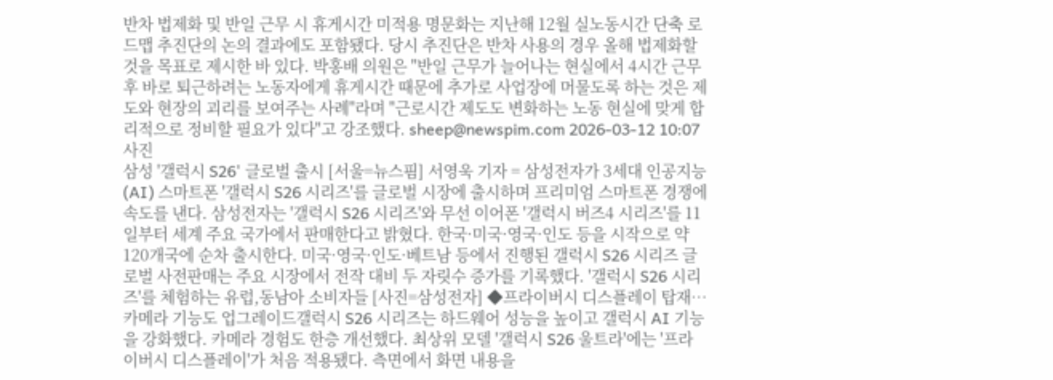반차 법제화 및 반일 근무 시 휴게시간 미적용 명문화는 지난해 12월 실노동시간 단축 로드맵 추진단의 논의 결과에도 포함됐다. 당시 추진단은 반차 사용의 경우 올해 법제화할 것을 목표로 제시한 바 있다. 박홍배 의원은 "반일 근무가 늘어나는 현실에서 4시간 근무 후 바로 퇴근하려는 노동자에게 휴게시간 때문에 추가로 사업장에 머물도록 하는 것은 제도와 현장의 괴리를 보여주는 사례"라며 "근로시간 제도도 변화하는 노동 현실에 맞게 합리적으로 정비할 필요가 있다"고 강조했다. sheep@newspim.com 2026-03-12 10:07
사진
삼성 '갤럭시 S26' 글로벌 출시 [서울=뉴스핌] 서영욱 기자 = 삼성전자가 3세대 인공지능(AI) 스마트폰 '갤럭시 S26 시리즈'를 글로벌 시장에 출시하며 프리미엄 스마트폰 경쟁에 속도를 낸다. 삼성전자는 '갤럭시 S26 시리즈'와 무선 이어폰 '갤럭시 버즈4 시리즈'를 11일부터 세계 주요 국가에서 판매한다고 밝혔다. 한국·미국·영국·인도 등을 시작으로 약 120개국에 순차 출시한다. 미국·영국·인도·베트남 등에서 진행된 갤럭시 S26 시리즈 글로벌 사전판매는 주요 시장에서 전작 대비 두 자릿수 증가를 기록했다. '갤럭시 S26 시리즈'를 체험하는 유럽,동남아 소비자들 [사진=삼성전자] ◆프라이버시 디스플레이 탑재…카메라 기능도 업그레이드갤럭시 S26 시리즈는 하드웨어 성능을 높이고 갤럭시 AI 기능을 강화했다. 카메라 경험도 한층 개선했다. 최상위 모델 '갤럭시 S26 울트라'에는 '프라이버시 디스플레이'가 처음 적용됐다. 측면에서 화면 내용을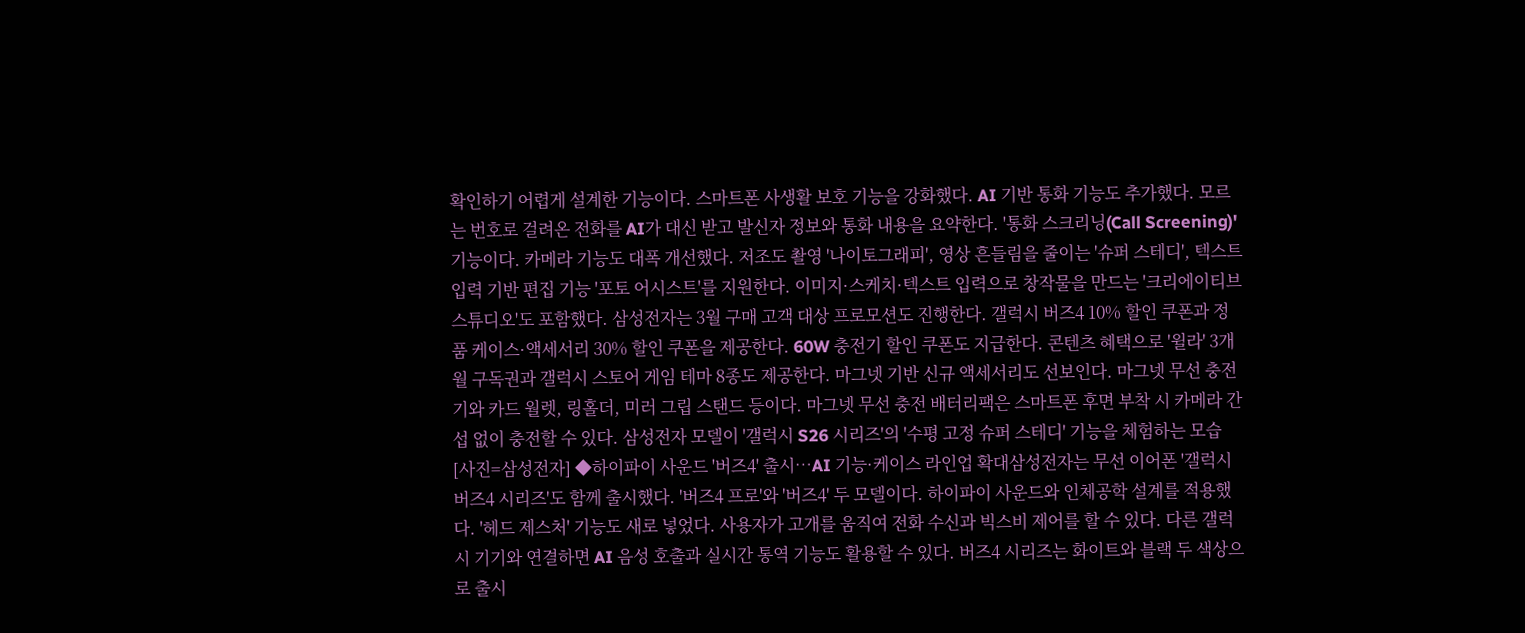확인하기 어렵게 설계한 기능이다. 스마트폰 사생활 보호 기능을 강화했다. AI 기반 통화 기능도 추가했다. 모르는 번호로 걸려온 전화를 AI가 대신 받고 발신자 정보와 통화 내용을 요약한다. '통화 스크리닝(Call Screening)' 기능이다. 카메라 기능도 대폭 개선했다. 저조도 촬영 '나이토그래피', 영상 흔들림을 줄이는 '슈퍼 스테디', 텍스트 입력 기반 편집 기능 '포토 어시스트'를 지원한다. 이미지·스케치·텍스트 입력으로 창작물을 만드는 '크리에이티브 스튜디오'도 포함했다. 삼성전자는 3월 구매 고객 대상 프로모션도 진행한다. 갤럭시 버즈4 10% 할인 쿠폰과 정품 케이스·액세서리 30% 할인 쿠폰을 제공한다. 60W 충전기 할인 쿠폰도 지급한다. 콘텐츠 혜택으로 '윌라' 3개월 구독권과 갤럭시 스토어 게임 테마 8종도 제공한다. 마그넷 기반 신규 액세서리도 선보인다. 마그넷 무선 충전기와 카드 월렛, 링홀더, 미러 그립 스탠드 등이다. 마그넷 무선 충전 배터리팩은 스마트폰 후면 부착 시 카메라 간섭 없이 충전할 수 있다. 삼성전자 모델이 '갤럭시 S26 시리즈'의 '수평 고정 슈퍼 스테디' 기능을 체험하는 모습 [사진=삼성전자] ◆하이파이 사운드 '버즈4' 출시…AI 기능·케이스 라인업 확대삼성전자는 무선 이어폰 '갤럭시 버즈4 시리즈'도 함께 출시했다. '버즈4 프로'와 '버즈4' 두 모델이다. 하이파이 사운드와 인체공학 설계를 적용했다. '헤드 제스처' 기능도 새로 넣었다. 사용자가 고개를 움직여 전화 수신과 빅스비 제어를 할 수 있다. 다른 갤럭시 기기와 연결하면 AI 음성 호출과 실시간 통역 기능도 활용할 수 있다. 버즈4 시리즈는 화이트와 블랙 두 색상으로 출시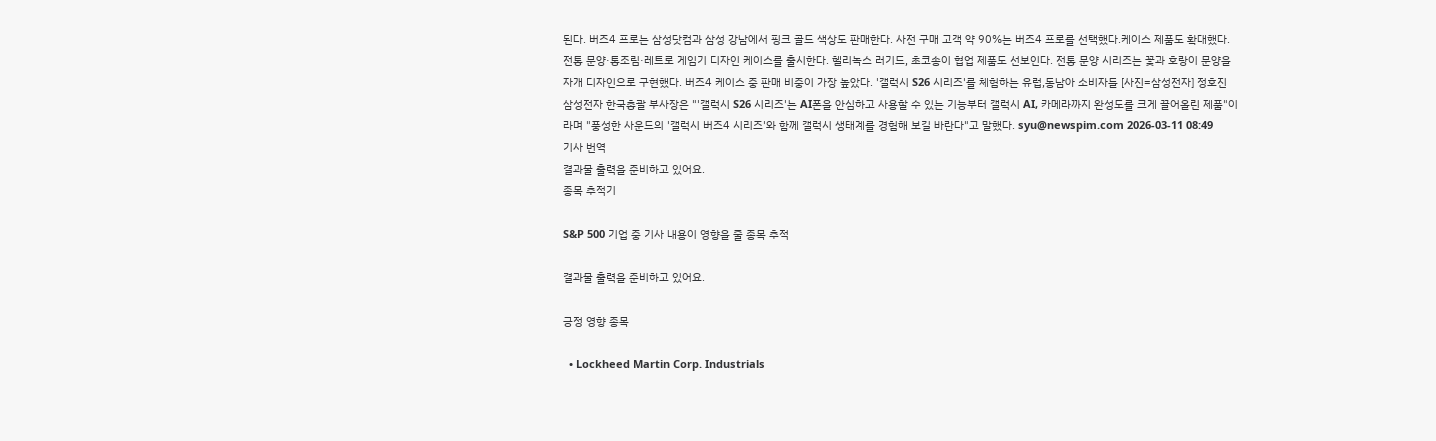된다. 버즈4 프로는 삼성닷컴과 삼성 강남에서 핑크 골드 색상도 판매한다. 사전 구매 고객 약 90%는 버즈4 프로를 선택했다.케이스 제품도 확대했다. 전통 문양·통조림·레트로 게임기 디자인 케이스를 출시한다. 헬리녹스 러기드, 초코송이 협업 제품도 선보인다. 전통 문양 시리즈는 꽃과 호랑이 문양을 자개 디자인으로 구현했다. 버즈4 케이스 중 판매 비중이 가장 높았다. '갤럭시 S26 시리즈'를 체험하는 유럽,동남아 소비자들 [사진=삼성전자] 정호진 삼성전자 한국총괄 부사장은 "'갤럭시 S26 시리즈'는 AI폰을 안심하고 사용할 수 있는 기능부터 갤럭시 AI, 카메라까지 완성도를 크게 끌어올린 제품"이라며 "풍성한 사운드의 '갤럭시 버즈4 시리즈'와 함께 갤럭시 생태계를 경험해 보길 바란다"고 말했다. syu@newspim.com 2026-03-11 08:49
기사 번역
결과물 출력을 준비하고 있어요.
종목 추적기

S&P 500 기업 중 기사 내용이 영향을 줄 종목 추적

결과물 출력을 준비하고 있어요.

긍정 영향 종목

  • Lockheed Martin Corp. Industrials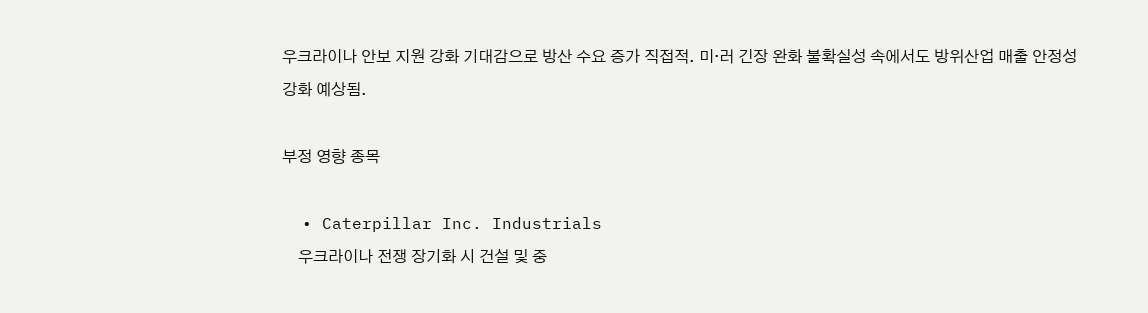우크라이나 안보 지원 강화 기대감으로 방산 수요 증가 직접적. 미·러 긴장 완화 불확실성 속에서도 방위산업 매출 안정성 강화 예상됨.

부정 영향 종목

  • Caterpillar Inc. Industrials
    우크라이나 전쟁 장기화 시 건설 및 중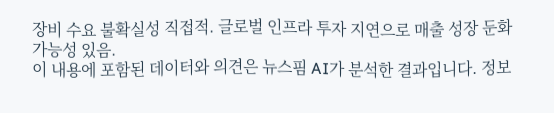장비 수요 불확실성 직접적. 글로벌 인프라 투자 지연으로 매출 성장 둔화 가능성 있음.
이 내용에 포함된 데이터와 의견은 뉴스핌 AI가 분석한 결과입니다. 정보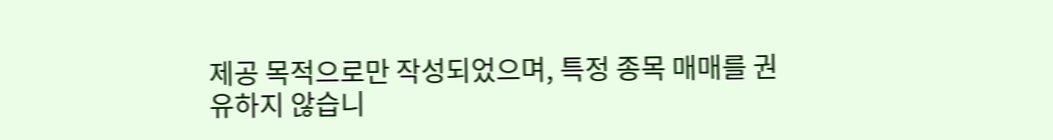제공 목적으로만 작성되었으며, 특정 종목 매매를 권유하지 않습니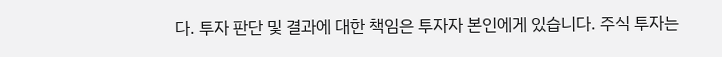다. 투자 판단 및 결과에 대한 책임은 투자자 본인에게 있습니다. 주식 투자는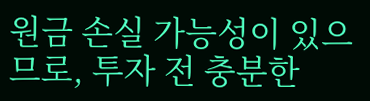원금 손실 가능성이 있으므로, 투자 전 충분한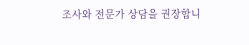조사와 전문가 상담을 권장합니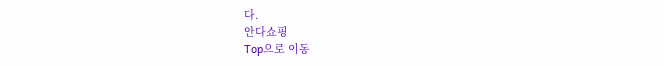다.
안다쇼핑
Top으로 이동